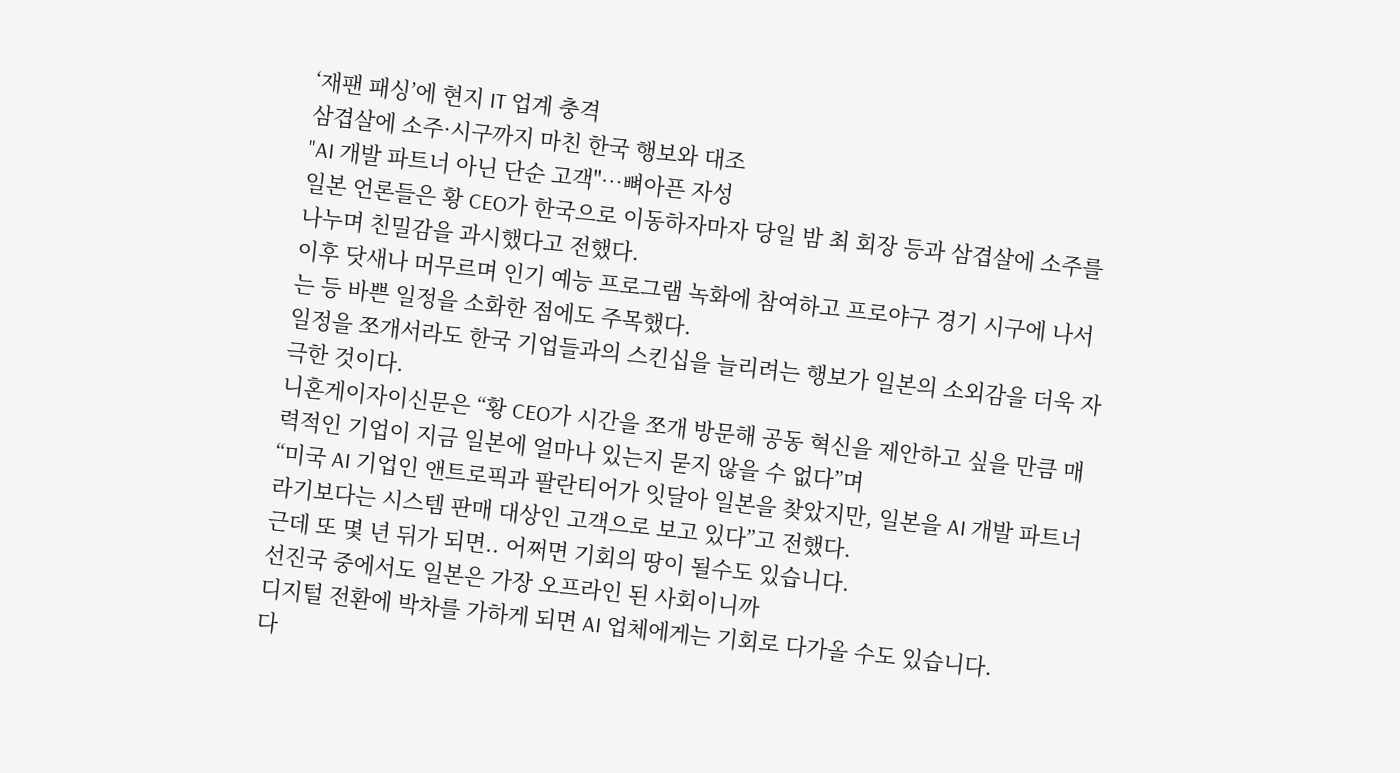‘재팬 패싱’에 현지 IT 업계 충격
삼겹살에 소주·시구까지 마친 한국 행보와 대조
"AI 개발 파트너 아닌 단순 고객"…뼈아픈 자성
일본 언론들은 황 CEO가 한국으로 이동하자마자 당일 밤 최 회장 등과 삼겹살에 소주를 나누며 친밀감을 과시했다고 전했다.
이후 닷새나 머무르며 인기 예능 프로그램 녹화에 참여하고 프로야구 경기 시구에 나서는 등 바쁜 일정을 소화한 점에도 주목했다.
일정을 쪼개서라도 한국 기업들과의 스킨십을 늘리려는 행보가 일본의 소외감을 더욱 자극한 것이다.
니혼게이자이신문은 “황 CEO가 시간을 쪼개 방문해 공동 혁신을 제안하고 싶을 만큼 매력적인 기업이 지금 일본에 얼마나 있는지 묻지 않을 수 없다”며
“미국 AI 기업인 앤트로픽과 팔란티어가 잇달아 일본을 찾았지만, 일본을 AI 개발 파트너라기보다는 시스템 판매 대상인 고객으로 보고 있다”고 전했다.
근데 또 몇 년 뒤가 되면.. 어쩌면 기회의 땅이 될수도 있습니다.
선진국 중에서도 일본은 가장 오프라인 된 사회이니까
디지털 전환에 박차를 가하게 되면 AI 업체에게는 기회로 다가올 수도 있습니다.
다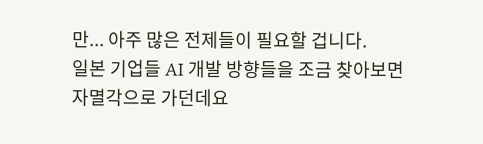만... 아주 많은 전제들이 필요할 겁니다.
일본 기업들 AI 개발 방향들을 조금 찾아보면 자멸각으로 가던데요